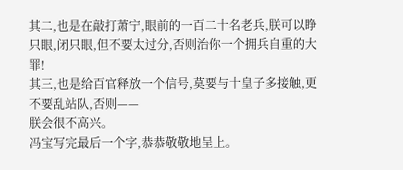其二,也是在敲打萧宁,眼前的一百二十名老兵,朕可以睁只眼,闭只眼,但不要太过分,否则治你一个拥兵自重的大罪!
其三,也是给百官释放一个信号,莫要与十皇子多接触,更不要乱站队,否则——
朕会很不高兴。
冯宝写完最后一个字,恭恭敬敬地呈上。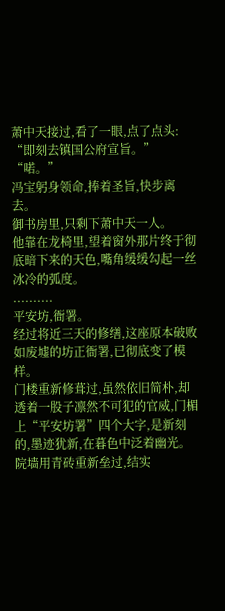萧中天接过,看了一眼,点了点头:
“即刻去镇国公府宣旨。”
“喏。”
冯宝躬身领命,捧着圣旨,快步离去。
御书房里,只剩下萧中天一人。
他靠在龙椅里,望着窗外那片终于彻底暗下来的天色,嘴角缓缓勾起一丝冰冷的弧度。
..........
平安坊,衙署。
经过将近三天的修缮,这座原本破败如废墟的坊正衙署,已彻底变了模样。
门楼重新修葺过,虽然依旧简朴,却透着一股子凛然不可犯的官威,门楣上“平安坊署”四个大字,是新刻的,墨迹犹新,在暮色中泛着幽光。
院墙用青砖重新垒过,结实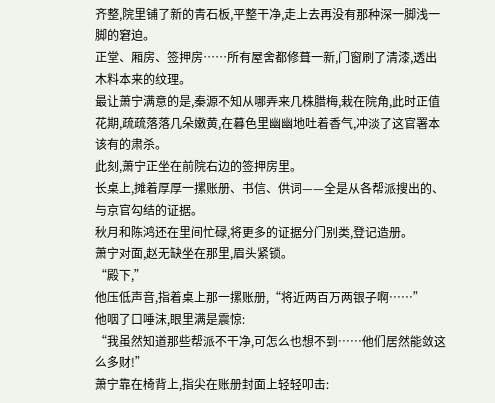齐整,院里铺了新的青石板,平整干净,走上去再没有那种深一脚浅一脚的窘迫。
正堂、厢房、签押房……所有屋舍都修葺一新,门窗刷了清漆,透出木料本来的纹理。
最让萧宁满意的是,秦源不知从哪弄来几株腊梅,栽在院角,此时正值花期,疏疏落落几朵嫩黄,在暮色里幽幽地吐着香气,冲淡了这官署本该有的肃杀。
此刻,萧宁正坐在前院右边的签押房里。
长桌上,摊着厚厚一摞账册、书信、供词——全是从各帮派搜出的、与京官勾结的证据。
秋月和陈鸿还在里间忙碌,将更多的证据分门别类,登记造册。
萧宁对面,赵无缺坐在那里,眉头紧锁。
“殿下,”
他压低声音,指着桌上那一摞账册,“将近两百万两银子啊……”
他咽了口唾沫,眼里满是震惊:
“我虽然知道那些帮派不干净,可怎么也想不到……他们居然能敛这么多财!”
萧宁靠在椅背上,指尖在账册封面上轻轻叩击: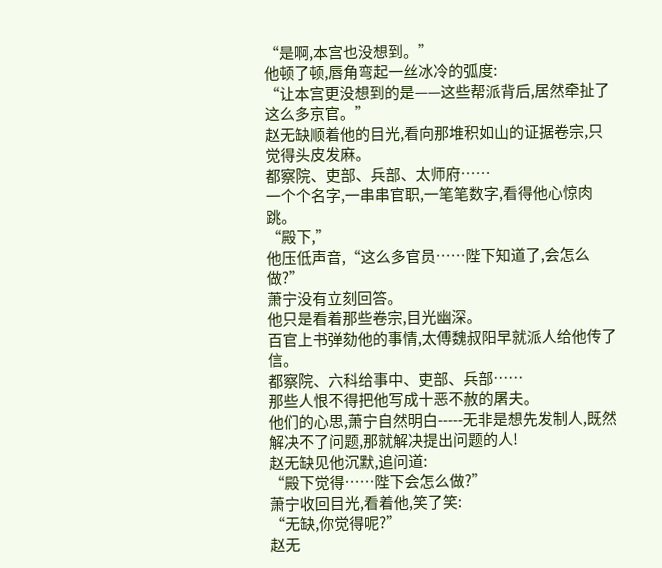“是啊,本宫也没想到。”
他顿了顿,唇角弯起一丝冰冷的弧度:
“让本宫更没想到的是——这些帮派背后,居然牵扯了这么多京官。”
赵无缺顺着他的目光,看向那堆积如山的证据卷宗,只觉得头皮发麻。
都察院、吏部、兵部、太师府……
一个个名字,一串串官职,一笔笔数字,看得他心惊肉跳。
“殿下,”
他压低声音,“这么多官员……陛下知道了,会怎么做?”
萧宁没有立刻回答。
他只是看着那些卷宗,目光幽深。
百官上书弹劾他的事情,太傅魏叔阳早就派人给他传了信。
都察院、六科给事中、吏部、兵部……
那些人恨不得把他写成十恶不赦的屠夫。
他们的心思,萧宁自然明白-----无非是想先发制人,既然解决不了问题,那就解决提出问题的人!
赵无缺见他沉默,追问道:
“殿下觉得……陛下会怎么做?”
萧宁收回目光,看着他,笑了笑:
“无缺,你觉得呢?”
赵无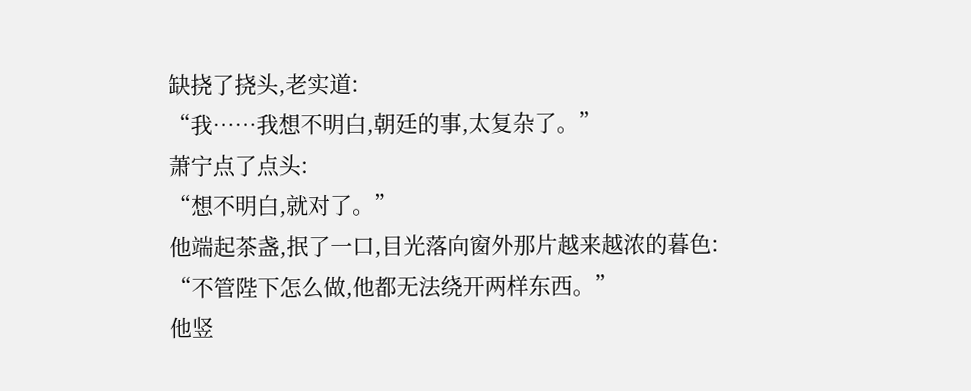缺挠了挠头,老实道:
“我……我想不明白,朝廷的事,太复杂了。”
萧宁点了点头:
“想不明白,就对了。”
他端起茶盏,抿了一口,目光落向窗外那片越来越浓的暮色:
“不管陛下怎么做,他都无法绕开两样东西。”
他竖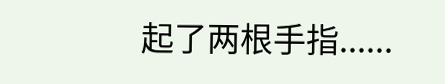起了两根手指......